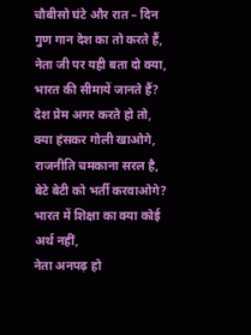चौबीसो घंटे और रात – दिन
गुण गान देश का तो करते हैं,
नेता जी पर यही बता दो क्या,
भारत की सीमायें जानते हैं?
देश प्रेम अगर करते हो तो,
क्या हंसकर गोली खाओगे,
राजनीति चमकाना सरल है,
बेटे बेटी को भर्ती करवाओगे?
भारत में शिक्षा का क्या कोई अर्थ नहीं,
नेता अनपढ़ हो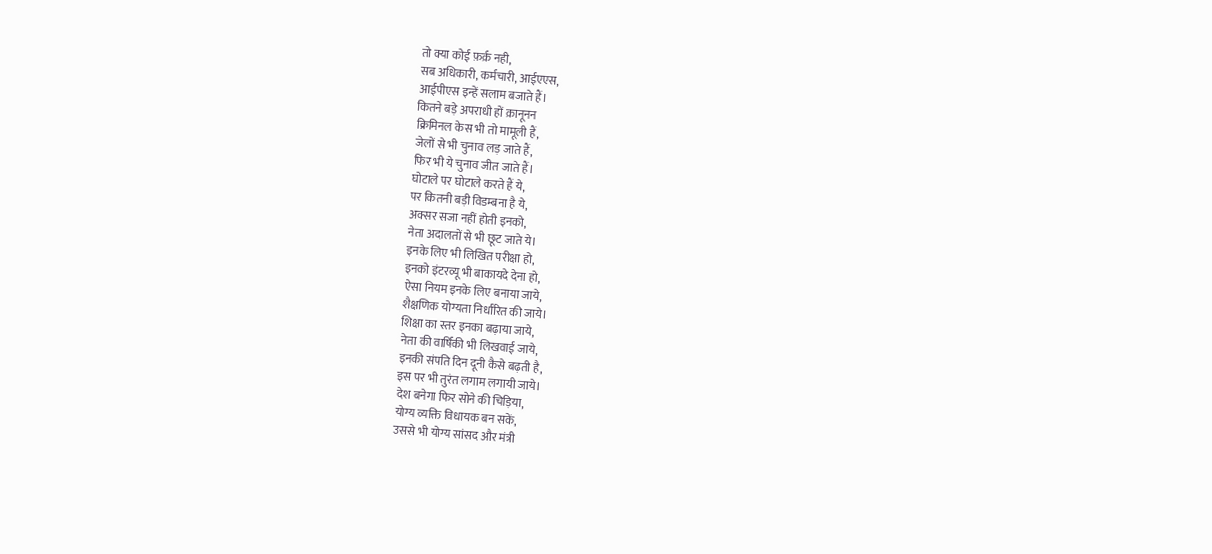तो क्या कोई फ़र्क़ नही,
सब अधिकारी, कर्मचारी, आईएएस,
आईपीएस इन्हें सलाम बजाते हैं।
कितने बड़े अपराधी हों क़ानूनन
क्रिमिनल केस भी तो मामूली हैं,
जेलों से भी चुनाव लड़ जाते हैं,
फिर भी ये चुनाव जीत जाते हैं।
घोटाले पर घोटाले करते हैं ये,
पर कितनी बड़ी विडम्बना है ये,
अक्सर सजा नहीं होती इनको,
नेता अदालतों से भी छूट जाते ये।
इनके लिए भी लिखित परीक्षा हो,
इनको इंटरव्यू भी बाकायदे देना हो,
ऐसा नियम इनके लिए बनाया जाये,
शैक्षणिक योग्यता निर्धारित की जाये।
शिक्षा का स्तर इनका बढ़ाया जाये,
नेता की वार्षिकी भी लिखवाई जाये,
इनकी संपति दिन दूनी कैसे बढ़ती है,
इस पर भी तुरंत लगाम लगायी जाये।
देश बनेगा फिर सोने की चिड़िया,
योग्य व्यक्ति विधायक बन सकें,
उससे भी योग्य सांसद और मंत्री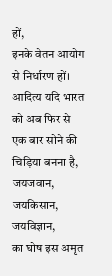हों,
इनके वेतन आयोग से निर्धारण हों।
आदित्य यदि भारत को अब फिर से
एक बार सोने की चिड़िया बनना है,
जयजवान, जयकिसान, जयविज्ञान,
का घोष इस अमृत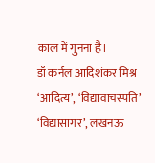काल में गुनना है।
डॉ कर्नल आदिशंकर मिश्र
‘आदित्य’, ‘विद्यावाचस्पति’
‘विद्यासागर’, लखनऊ